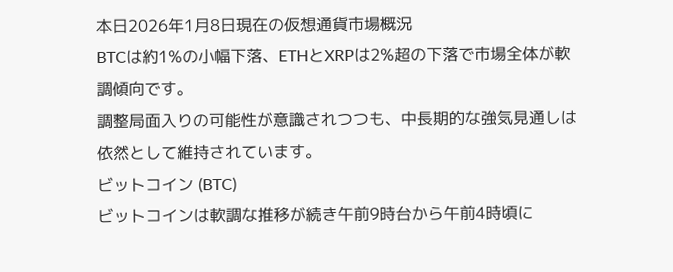本日2026年1月8日現在の仮想通貨市場概況
BTCは約1%の小幅下落、ETHとXRPは2%超の下落で市場全体が軟調傾向です。
調整局面入りの可能性が意識されつつも、中長期的な強気見通しは依然として維持されています。
ビットコイン (BTC)
ビットコインは軟調な推移が続き午前9時台から午前4時頃に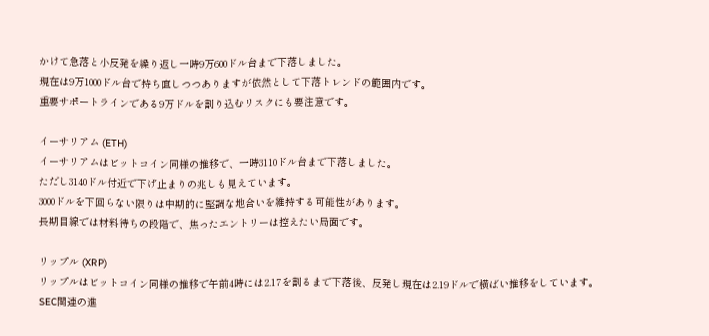かけて急落と小反発を繰り返し一時9万600ドル台まで下落しました。
現在は9万1000ドル台で持ち直しつつありますが依然として下落トレンドの範囲内です。
重要サポートラインである9万ドルを割り込むリスクにも要注意です。

イーサリアム (ETH)
イーサリアムはビットコイン同様の推移で、一時3110ドル台まで下落しました。
ただし3140ドル付近で下げ止まりの兆しも見えています。
3000ドルを下回らない限りは中期的に堅調な地合いを維持する可能性があります。
長期目線では材料待ちの段階で、焦ったエントリーは控えたい局面です。

リップル (XRP)
リップルはビットコイン同様の推移で午前4時には2.17を割るまで下落後、反発し現在は2.19ドルで横ばい推移をしています。
SEC関連の進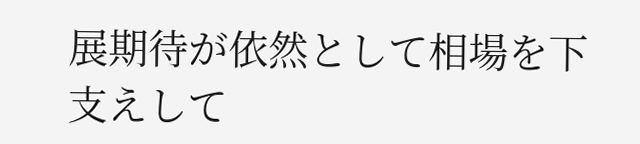展期待が依然として相場を下支えして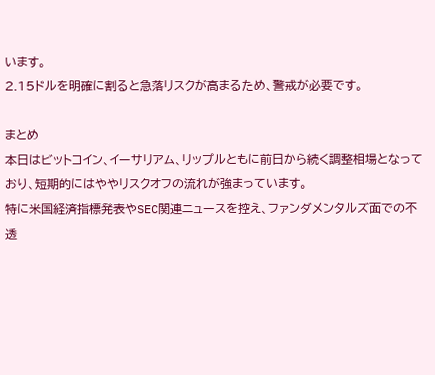います。
2.15ドルを明確に割ると急落リスクが高まるため、警戒が必要です。

まとめ
本日はビットコイン、イーサリアム、リップルともに前日から続く調整相場となっており、短期的にはややリスクオフの流れが強まっています。
特に米国経済指標発表やSEC関連ニュースを控え、ファンダメンタルズ面での不透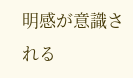明感が意識される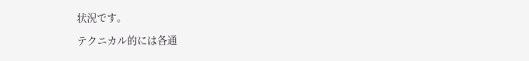状況です。
テクニカル的には各通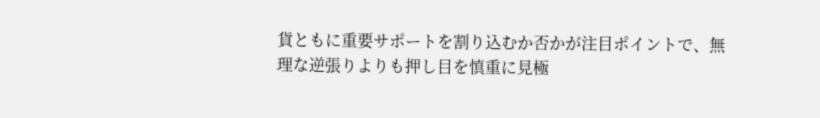貨ともに重要サポートを割り込むか否かが注目ポイントで、無理な逆張りよりも押し目を慎重に見極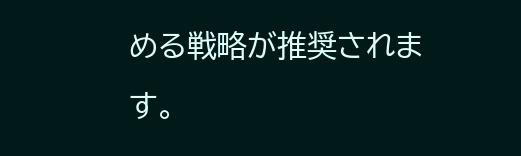める戦略が推奨されます。